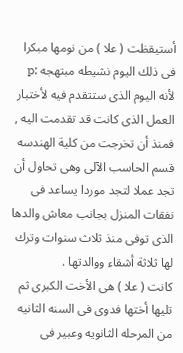أستيقظت ( علا ) من نومها مبكرا فى ذلك اليوم نشيطه مبتهجه :p لأنه اليوم الذى ستتقدم فيه لأختبار العمل الذى كانت قد تقدمت اليه , فمنذ أن تخرجت من كلية الهندسه قسم الحاسب الآلى وهى تحاول أن تجد عملا لتجد موردا يساعد فى نفقات المنزل بجانب معاش والدها الذى توفى منذ ثلاث سنوات وترك لها ثلاثة أشقاء ووالدتها .
كانت ( علا ) هى الأخت الكبرى ثم تليها أختها فدوى فى السنه الثانيه من المرحله الثانويه وعبير فى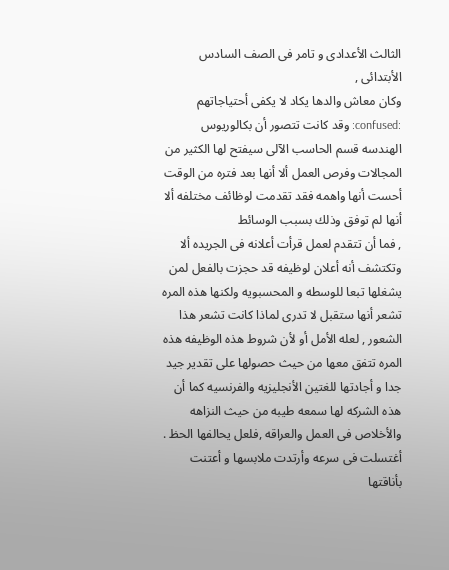الثالث الأعدادى و تامر فى الصف السادس الأبتدائى ,
وكان معاش والدها يكاد لا يكفى أحتياجاتهم :confused: وقد كانت تتصور أن بكالوريوس الهندسه قسم الحاسب الآلى سيفتح لها الكثير من المجالات وفرص العمل ألا أنها بعد فتره من الوقت أحست أنها واهمه فقد تقدمت لوظائف مختلفه ألا أنها لم توفق وذلك بسبب الوسائط
, فما أن تتقدم لعمل قرأت أعلانه فى الجريده ألا وتكتشف أنه أعلان لوظيفه قد حجزت بالفعل لمن يشغلها تبعا للوسطه و المحسبويه ولكنها هذه المره تشعر أنها ستقبل لا تدرى لماذا كانت تشعر هذا الشعور , لعله الأمل أو لأن شروط هذه الوظيفه هذه المره تتفق معها من حيث حصولها على تقدير جيد جدا و أجادتها للغتين الأنجليزيه والفرنسيه كما أن هذه الشركه لها سمعه طيبه من حيث النزاهه والأخلاص فى العمل والعراقه ,فلعل يحالفها الحظ .
أغتسلت فى سرعه وأرتدت ملابسها و أعتنت بأناقتها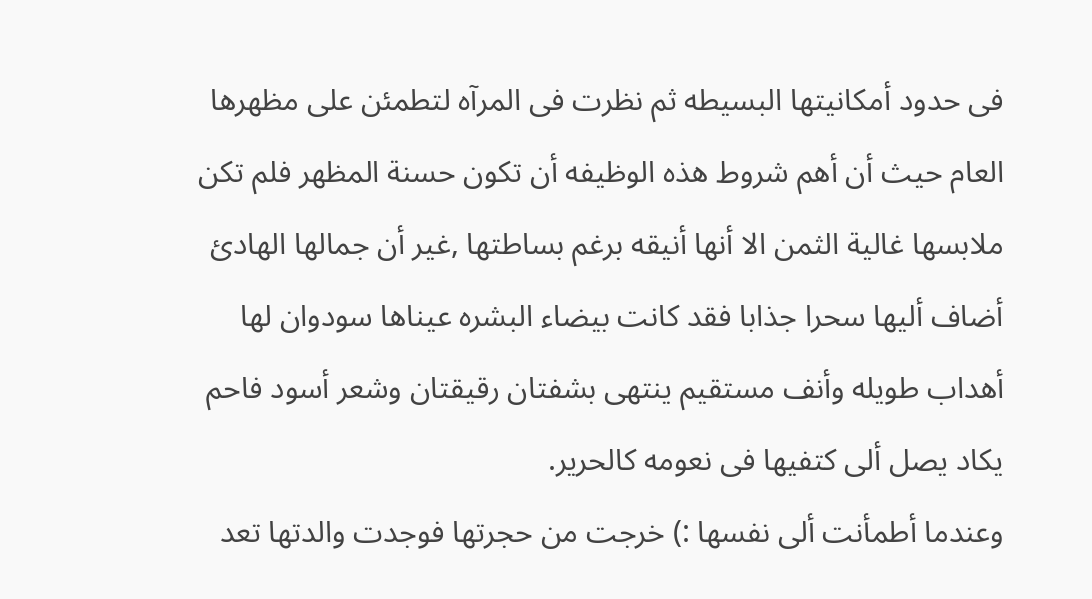فى حدود أمكانيتها البسيطه ثم نظرت فى المرآه لتطمئن على مظهرها العام حيث أن أهم شروط هذه الوظيفه أن تكون حسنة المظهر فلم تكن ملابسها غالية الثمن الا أنها أنيقه برغم بساطتها ,غير أن جمالها الهادئ أضاف أليها سحرا جذابا فقد كانت بيضاء البشره عيناها سودوان لها أهداب طويله وأنف مستقيم ينتهى بشفتان رقيقتان وشعر أسود فاحم يكاد يصل ألى كتفيها فى نعومه كالحرير.
وعندما أطمأنت ألى نفسها :) خرجت من حجرتها فوجدت والدتها تعد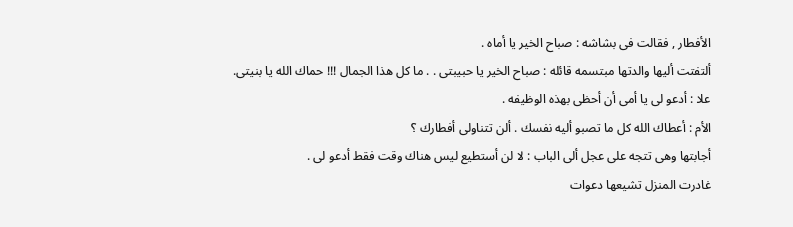الأفطار , فقالت فى بشاشه : صباح الخير يا أماه .
ألتفتت أليها والدتها مبتسمه قائله : صباح الخير يا حبيبتى . . ما كل هذا الجمال !!! حماك الله يا بنيتى.
علا : أدعو لى يا أمى أن أحظى بهذه الوظيفه .
الأم : أعطاك الله كل ما تصبو أليه نفسك . ألن تتناولى أفطارك ؟
أجابتها وهى تتجه على عجل ألى الباب : لا لن أستطيع ليس هناك وقت فقط أدعو لى .
غادرت المنزل تشيعها دعوات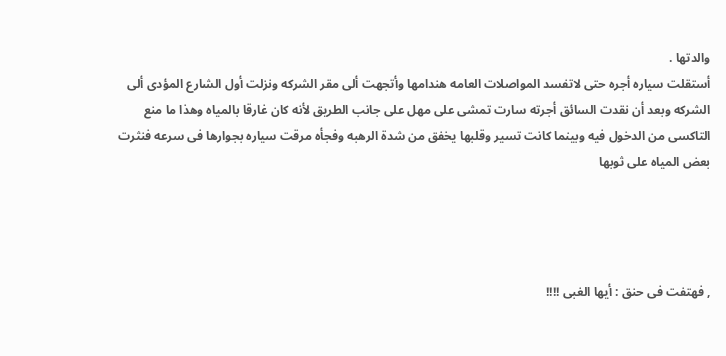والدتها .
أستقلت سياره أجره حتى لاتفسد المواصلات العامه هندامها وأتجهت ألى مقر الشركه ونزلت أول الشارع المؤدى ألى الشركه وبعد أن نقدت السائق أجرته سارت تمشى على مهل على جانب الطريق لأنه كان غارقا بالمياه وهذا ما منع التاكسى من الدخول فيه وبينما كانت تسير وقلبها يخفق من شدة الرهبه وفجأه مرقت سياره بجوارها فى سرعه فنثرت بعض المياه على ثوبها




, فهتفت فى حنق : أيها الغبى !!!!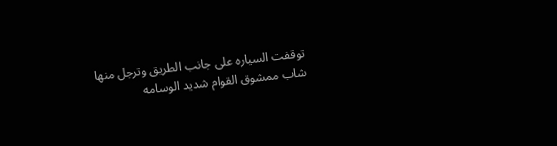توقفت السياره على جانب الطريق وترجل منها شاب ممشوق القوام شديد الوسامه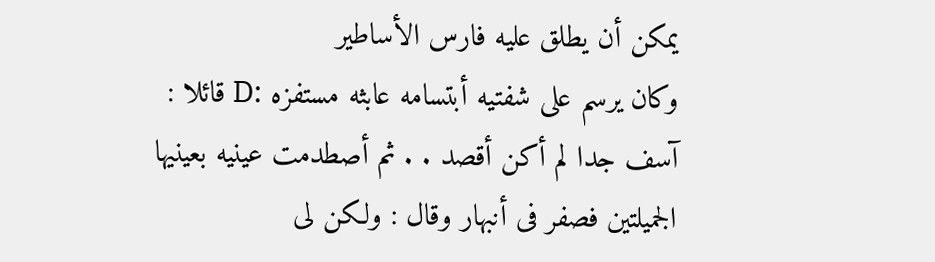يمكن أن يطلق عليه فارس الأساطير
وكان يرسم على شفتيه أبتسامه عابثه مستفزه :D قائلا : آسف جدا لم أكن أقصد . . ثم أصطدمت عينيه بعينيها الجميلتين فصفر فى أنبهار وقال : ولكن لى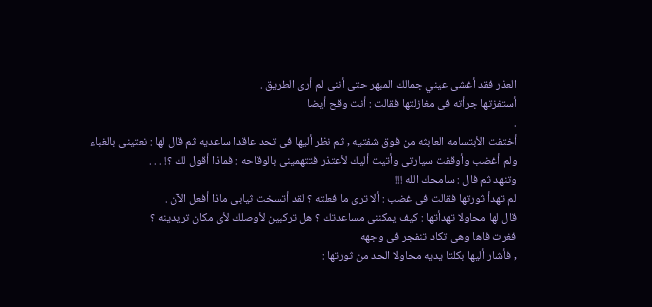العذر فقد أغشى عيني جمالك المبهر حتى أننى لم أرى الطريق .
أستفزتها جرأته فى مغازلتها فقالت : أنت وقح أيضا
.
أختفت الأبتسامه العابثه من فوق شفتيه , ثم نظر أليها فى تحد عاقدا ساعديه ثم قال لها : نعتينى بالغباء ولم أغضب وأوقفت سيارتى وأتيت أليك لأعتذر فتتهمينى بالوقاحه : فماذا أقول لك ؟! . . .
وتنهد ثم فال : سامحك الله !!!
لم تهدأ ثورتها فقالت فى غضب : ألا ترى ما فعلته ؟ لقد أتسخت ثيابى ماذا أفعل الآن .
قال لها محاولا تهدأتها : كيف يمكننى مساعدتك ؟ هل تركبين لأوصلك لأى مكان تريدينه ؟
فغرت فاها وهى تكاد تنفجر فى وجهه
, فأشار أليها بكلتا يديه محاولا الحد من ثورتها :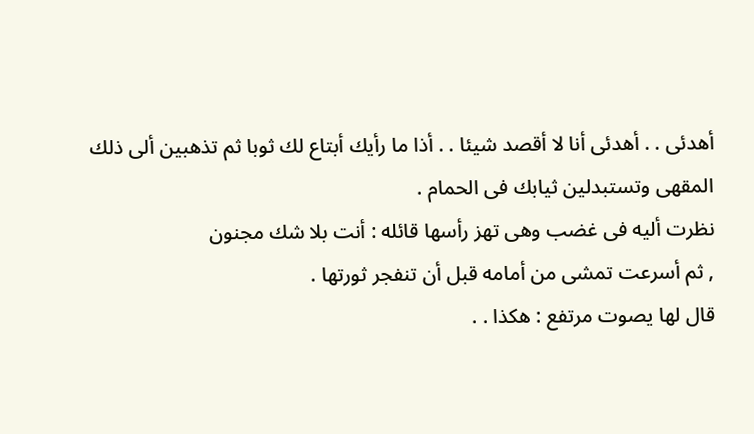أهدئى . . أهدئى أنا لا أقصد شيئا . . أذا ما رأيك أبتاع لك ثوبا ثم تذهبين ألى ذلك المقهى وتستبدلين ثيابك فى الحمام .
نظرت أليه فى غضب وهى تهز رأسها قائله : أنت بلا شك مجنون
, ثم أسرعت تمشى من أمامه قبل أن تنفجر ثورتها .
قال لها يصوت مرتفع : هكذا . .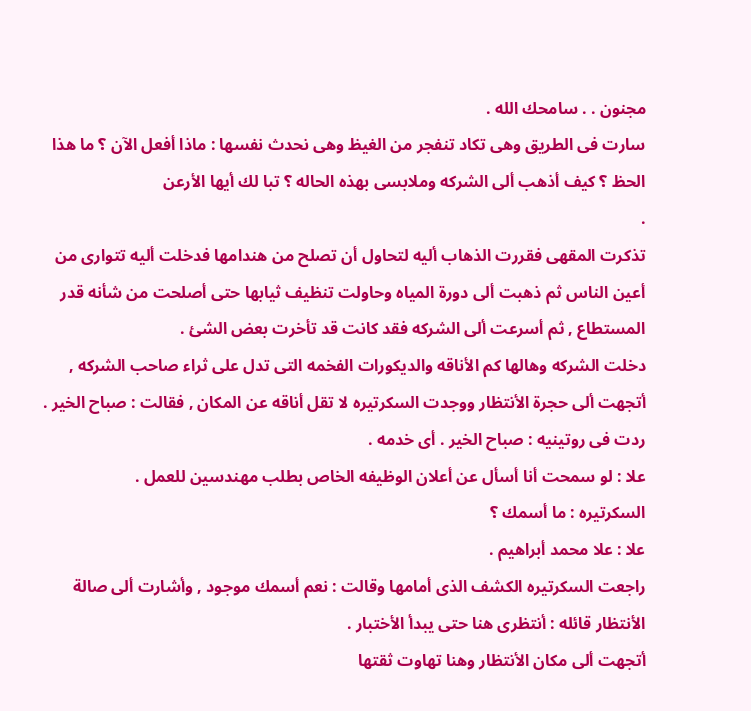مجنون . . سامحك الله .
سارت فى الطريق وهى تكاد تنفجر من الغيظ وهى نحدث نفسها : ماذا أفعل الآن ؟ ما هذا الحظ ؟ كيف أذهب ألى الشركه وملابسى بهذه الحاله ؟ تبا لك أيها الأرعن
.
تذكرت المقهى فقررت الذهاب أليه لتحاول أن تصلح من هندامها فدخلت أليه تتوارى من أعين الناس ثم ذهبت ألى دورة المياه وحاولت تنظيف ثيابها حتى أصلحت من شأنه قدر المستطاع , ثم أسرعت ألى الشركه فقد كانت قد تأخرت بعض الشئ .
دخلت الشركه وهالها كم الأناقه والديكورات الفخمه التى تدل على ثراء صاحب الشركه , أتجهت ألى حجرة الأنتظار ووجدت السكرتيره لا تقل أناقه عن المكان , فقالت : صباح الخير .
ردت فى روتينيه : صباح الخير . أى خدمه .
علا : لو سمحت أنا أسأل عن أعلان الوظيفه الخاص بطلب مهندسين للعمل .
السكرتيره : ما أسمك ؟
علا : علا محمد أبراهيم .
راجعت السكرتيره الكشف الذى أمامها وقالت : نعم أسمك موجود , وأشارت ألى صالة الأنتظار قائله : أنتظرى هنا حتى يبدأ الأختبار .
أتجهت ألى مكان الأنتظار وهنا تهاوت ثقتها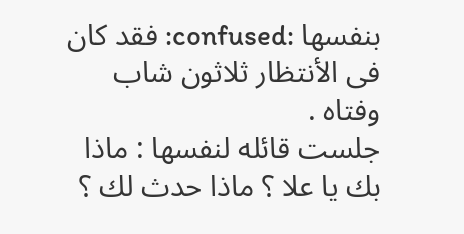بنفسها :confused: فقد كان فى الأنتظار ثلاثون شاب وفتاه .
جلست قائله لنفسها : ماذا بك يا علا ؟ ماذا حدث لك ؟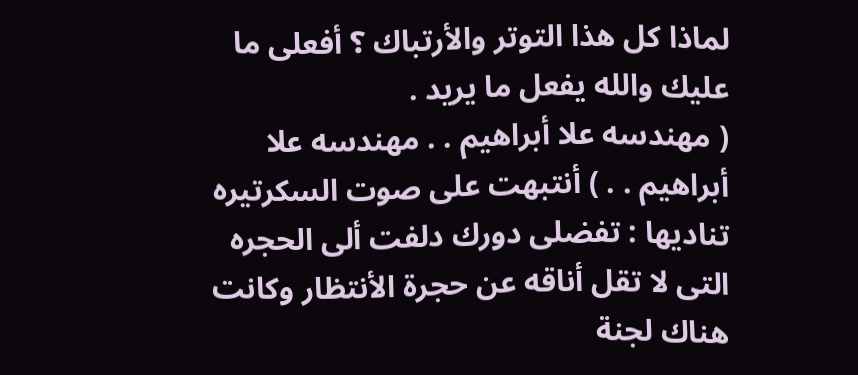لماذا كل هذا التوتر والأرتباك ؟ أفعلى ما عليك والله يفعل ما يريد .
( مهندسه علا أبراهيم . . مهندسه علا أبراهيم . . ) أنتبهت على صوت السكرتيره تناديها : تفضلى دورك دلفت ألى الحجره التى لا تقل أناقه عن حجرة الأنتظار وكانت هناك لجنة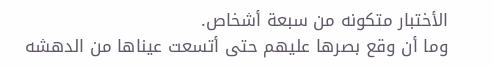الأختبار متكونه من سبعة أشخاص.
وما أن وقع بصرها عليهم حتى أتسعت عيناها من الدهشه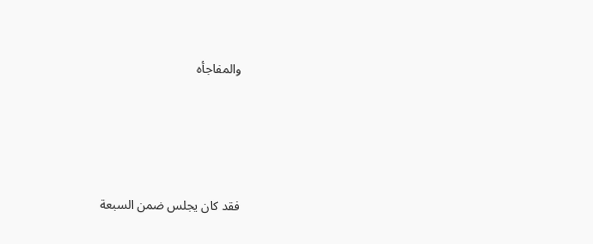والمفاجأه




فقد كان يجلس ضمن السبعة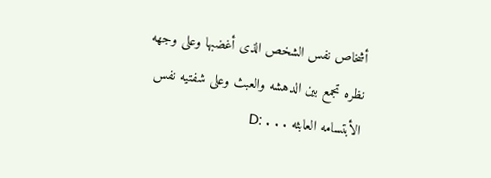أشخاص نفس الشخص الذى أغضبها وعلى وجهه نظره تجمع بين الدهشه والعبث وعلى شفتيه نفس الأبتسامه العابثه . . . :D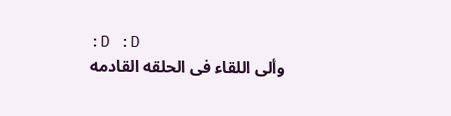:D :D
وألى اللقاء فى الحلقه القادمه